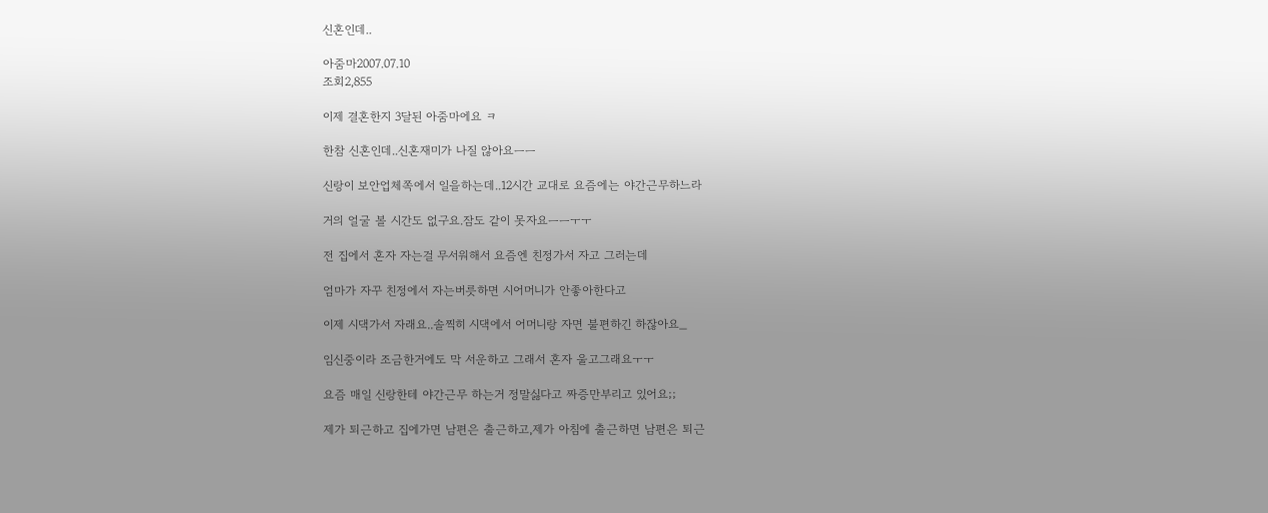신혼인데..

아줌마2007.07.10
조회2,855

이제 결혼한지 3달된 아줌마에요 ㅋ

한참 신혼인데..신혼재미가 나질 않아요ㅡㅡ

신랑이 보안업체쪽에서 일을하는데..12시간 교대로 요즘에는 야간근무하느라

거의 얼굴 볼 시간도 없구요.잠도 같이 못자요ㅡㅡㅜㅜ

전 집에서 혼자 자는걸 무서워해서 요즘엔 친정가서 자고 그러는데

엄마가 자꾸 친정에서 자는버릇하면 시어머니가 안좋아한다고

이제 시댁가서 자래요..솔찍히 시댁에서 어머니랑 자면 불편하긴 하잖아요_

임신중이라 조금한거에도 막 서운하고 그래서 혼자 울고그래요ㅜㅜ

요즘 매일 신랑한테 야간근무 하는거 정말싫다고 짜증만부리고 있어요;;

제가 퇴근하고 집에가면 남편은 출근하고,제가 아침에 출근하면 남편은 퇴근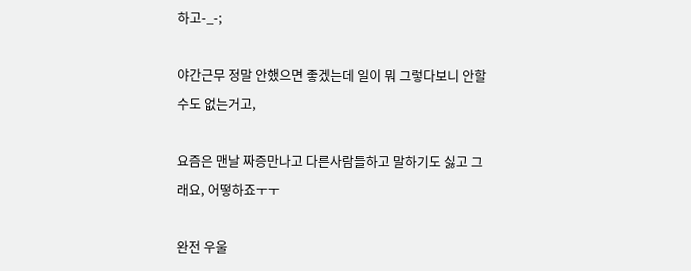하고-_-;

야간근무 정말 안했으면 좋겠는데 일이 뭐 그렇다보니 안할수도 없는거고,

요즘은 맨날 짜증만나고 다른사람들하고 말하기도 싫고 그래요, 어떻하죠ㅜㅜ

완전 우울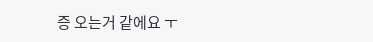증 오는거 같에요 ㅜ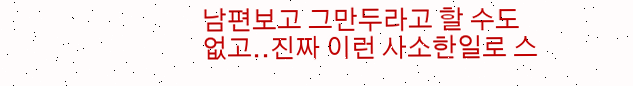남편보고 그만두라고 할 수도 없고..진짜 이런 사소한일로 스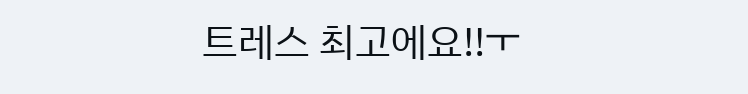트레스 최고에요!!ㅜ